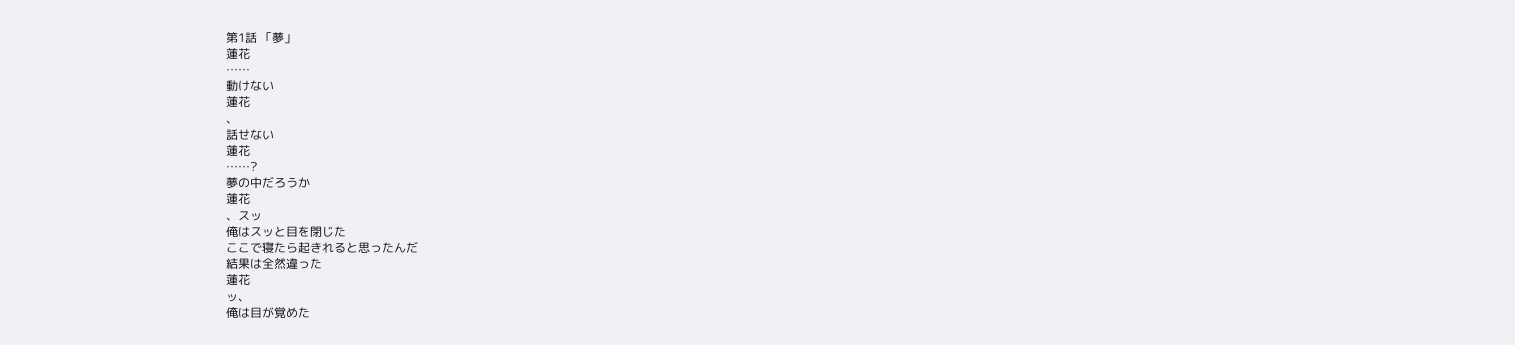第1話 「夢」
蓮花
……
動けない
蓮花
、
話せない
蓮花
……?
夢の中だろうか
蓮花
、スッ
俺はスッと目を閉じた
ここで寝たら起きれると思ったんだ
結果は全然違った
蓮花
ッ、
俺は目が覚めた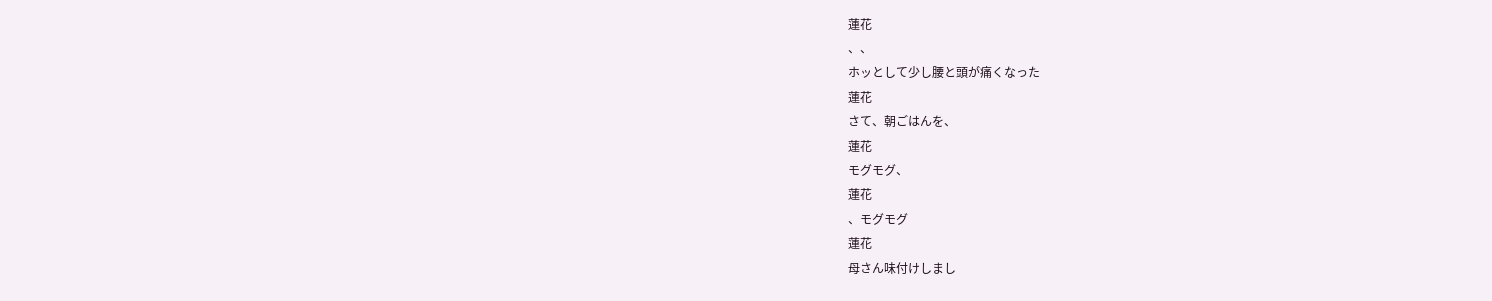蓮花
、、
ホッとして少し腰と頭が痛くなった
蓮花
さて、朝ごはんを、
蓮花
モグモグ、
蓮花
、モグモグ
蓮花
母さん味付けしまし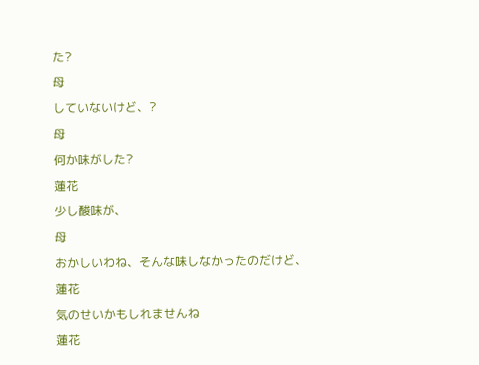た?
母
していないけど、?
母
何か味がした?
蓮花
少し酸味が、
母
おかしいわね、そんな味しなかったのだけど、
蓮花
気のせいかもしれませんね
蓮花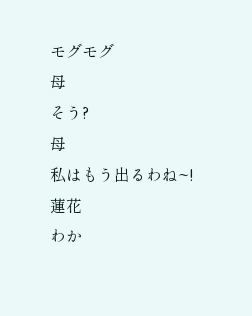モグモグ
母
そう?
母
私はもう出るわね~!
蓮花
わか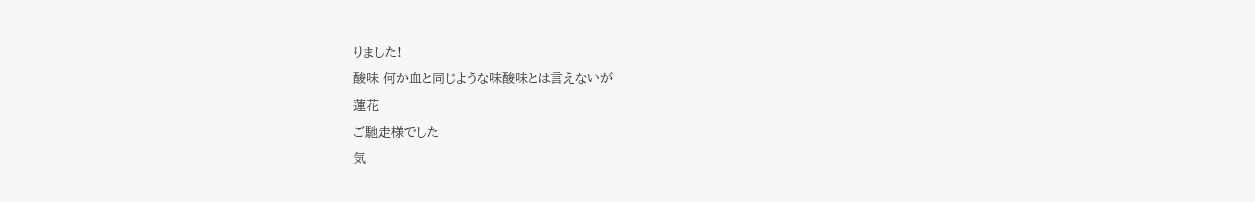りました!
酸味 何か血と同じような味酸味とは言えないが
蓮花
ご馳走様でした
気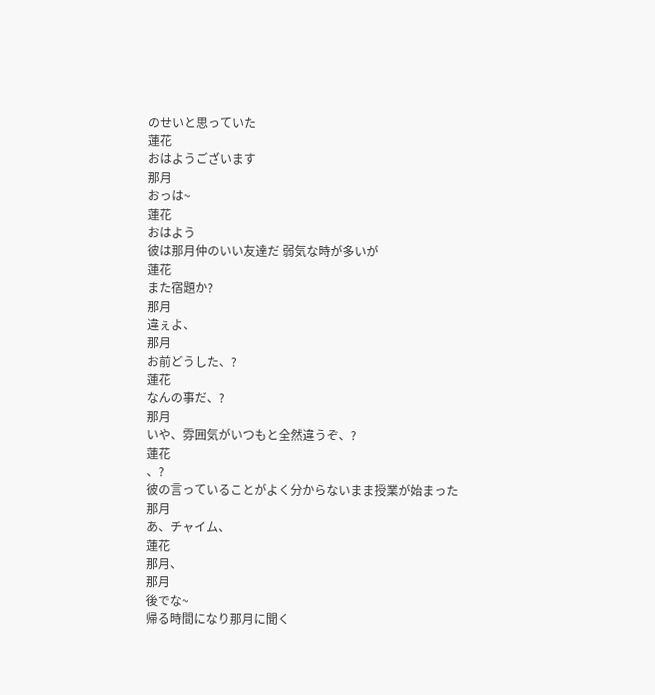のせいと思っていた
蓮花
おはようございます
那月
おっは~
蓮花
おはよう
彼は那月仲のいい友達だ 弱気な時が多いが
蓮花
また宿題か?
那月
違ぇよ、
那月
お前どうした、?
蓮花
なんの事だ、?
那月
いや、雰囲気がいつもと全然違うぞ、?
蓮花
、?
彼の言っていることがよく分からないまま授業が始まった
那月
あ、チャイム、
蓮花
那月、
那月
後でな~
帰る時間になり那月に聞く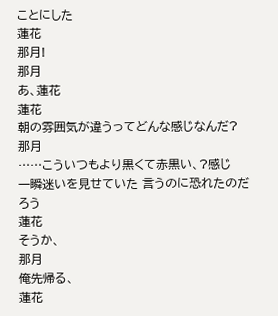ことにした
蓮花
那月!
那月
あ、蓮花
蓮花
朝の雰囲気が違うってどんな感じなんだ?
那月
……こういつもより黒くて赤黒い、?感じ
一瞬迷いを見せていた 言うのに恐れたのだろう
蓮花
そうか、
那月
俺先帰る、
蓮花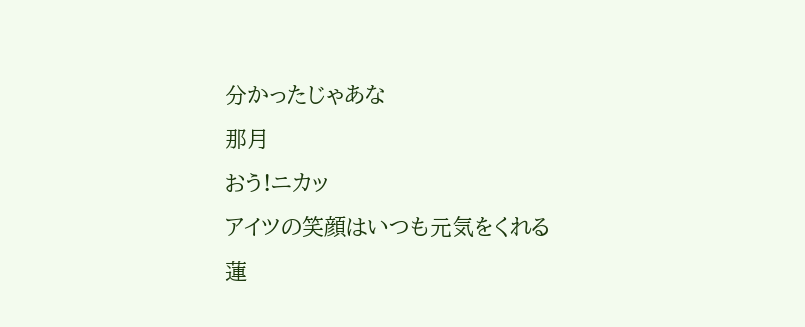分かったじゃあな
那月
おう!ニカッ
アイツの笑顔はいつも元気をくれる
蓮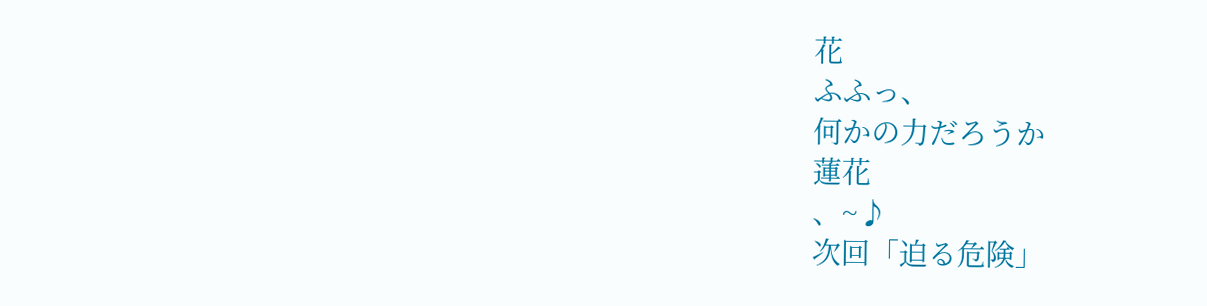花
ふふっ、
何かの力だろうか
蓮花
、~♪
次回「迫る危険」